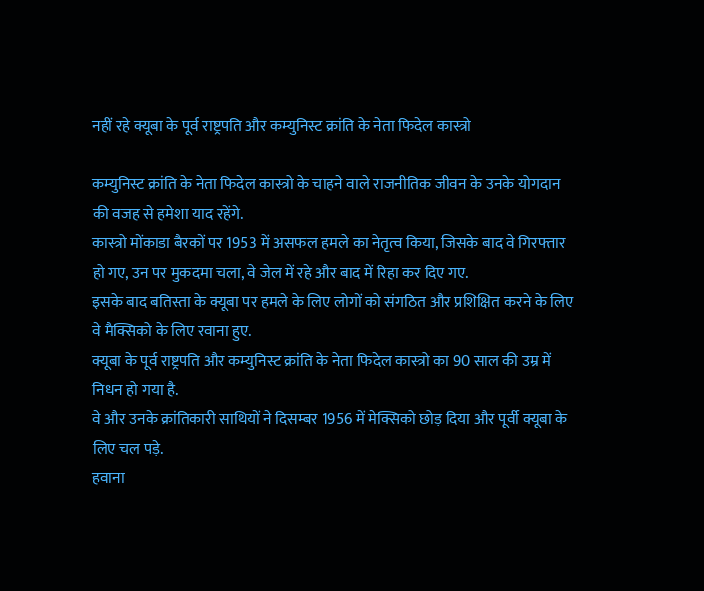नहीं रहे क्यूबा के पूर्व राष्ट्रपति और कम्युनिस्ट क्रांति के नेता फिदेल कास्त्रो

कम्युनिस्ट क्रांति के नेता फिदेल कास्त्रो के चाहने वाले राजनीतिक जीवन के उनके योगदान की वजह से हमेशा याद रहेंगे.
कास्त्रो मोंकाडा बैरकों पर 1953 में असफल हमले का नेतृत्व किया, जिसके बाद वे गिरफ्तार हो गए, उन पर मुकदमा चला, वे जेल में रहे और बाद में रिहा कर दिए गए.
इसके बाद बतिस्ता के क्यूबा पर हमले के लिए लोगों को संगठित और प्रशिक्षित करने के लिए वे मैक्सिको के लिए रवाना हुए.
क्यूबा के पूर्व राष्ट्रपति और कम्युनिस्ट क्रांति के नेता फिदेल कास्त्रो का 90 साल की उम्र में निधन हो गया है.
वे और उनके क्रांतिकारी साथियों ने दिसम्बर 1956 में मेक्सिको छोड़ दिया और पूर्वी क्यूबा के लिए चल पड़े.
हवाना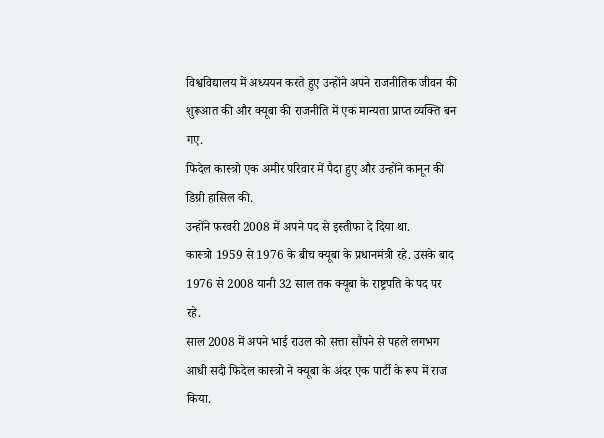विश्वविद्यालय में अध्ययन करते हुए उन्होंने अपने राजनीतिक जीवन की शुरूआत की और क्यूबा की राजनीति में एक मान्यता प्राप्त व्यक्ति बन गए.
फिदेल कास्त्रो एक अमीर परिवार में पैदा हुए और उन्होंने कानून की डिग्री हासिल की.
उन्होंने फरवरी 2008 में अपने पद से इस्तीफा दे दिया था.
कास्त्रो 1959 से 1976 के बीच क्यूबा के प्रधानमंत्री रहे. उसके बाद 1976 से 2008 यानी 32 साल तक क्यूबा के राष्ट्रपति के पद पर रहे.
साल 2008 में अपने भाई राउल को सत्ता सौंपने से पहले लगभग आधी सदी फिदेल कास्त्रो ने क्यूबा के अंदर एक पार्टी के रूप में राज किया.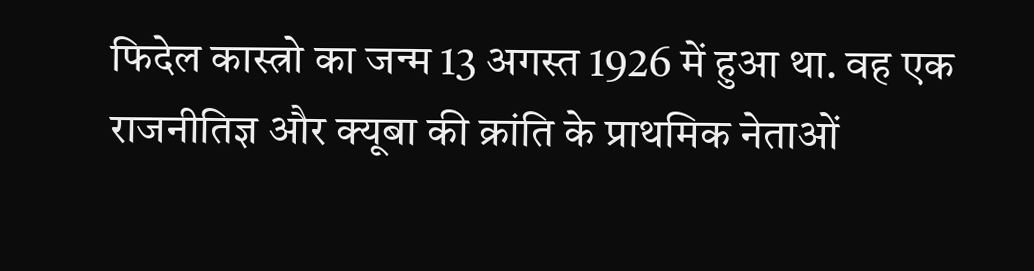फिदेल कास्त्रो का जन्म 13 अगस्त 1926 में हुआ था. वह एक राजनीतिज्ञ और क्यूबा की क्रांति के प्राथमिक नेताओं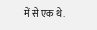में से एक थे.